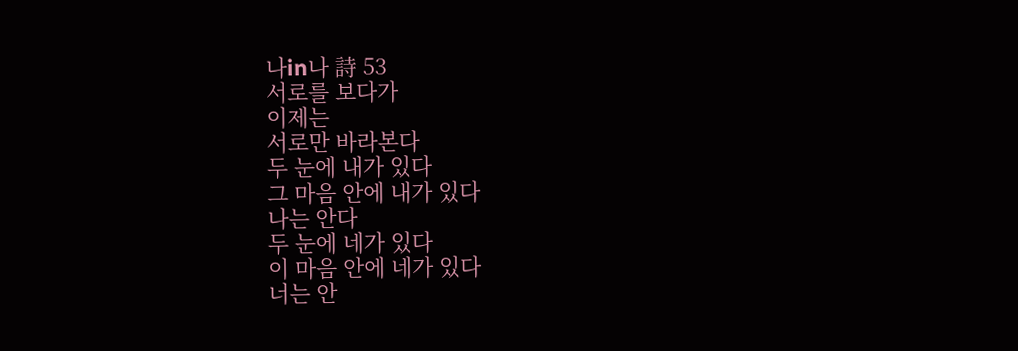나in나 詩 53
서로를 보다가
이제는
서로만 바라본다
두 눈에 내가 있다
그 마음 안에 내가 있다
나는 안다
두 눈에 네가 있다
이 마음 안에 네가 있다
너는 안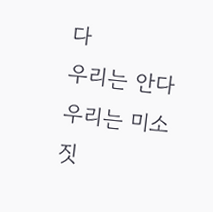다
우리는 안다
우리는 미소 짓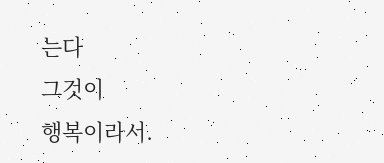는다
그것이
행복이라서.